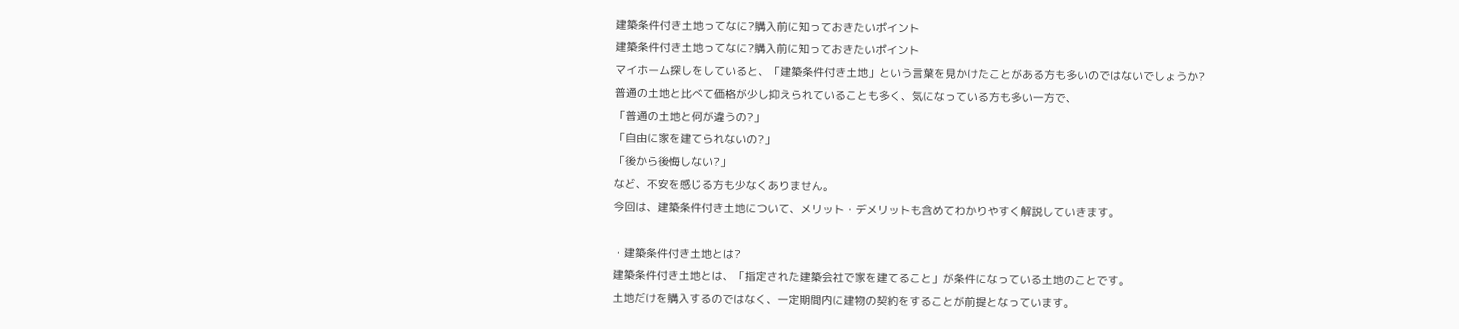建築条件付き土地ってなに?購入前に知っておきたいポイント
建築条件付き土地ってなに?購入前に知っておきたいポイント
マイホーム探しをしていると、「建築条件付き土地」という言葉を見かけたことがある方も多いのではないでしょうか?
普通の土地と比べて価格が少し抑えられていることも多く、気になっている方も多い一方で、
「普通の土地と何が違うの?」
「自由に家を建てられないの?」
「後から後悔しない?」
など、不安を感じる方も少なくありません。
今回は、建築条件付き土地について、メリット・デメリットも含めてわかりやすく解説していきます。

・建築条件付き土地とは?
建築条件付き土地とは、「指定された建築会社で家を建てること」が条件になっている土地のことです。
土地だけを購入するのではなく、一定期間内に建物の契約をすることが前提となっています。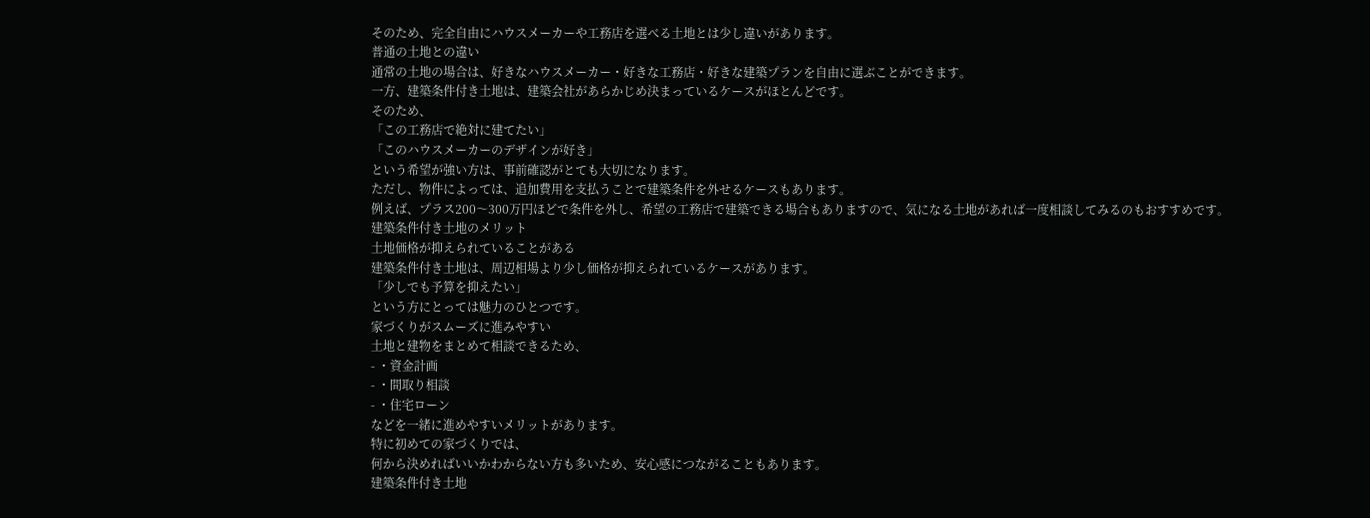そのため、完全自由にハウスメーカーや工務店を選べる土地とは少し違いがあります。
普通の土地との違い
通常の土地の場合は、好きなハウスメーカー・好きな工務店・好きな建築プランを自由に選ぶことができます。
一方、建築条件付き土地は、建築会社があらかじめ決まっているケースがほとんどです。
そのため、
「この工務店で絶対に建てたい」
「このハウスメーカーのデザインが好き」
という希望が強い方は、事前確認がとても大切になります。
ただし、物件によっては、追加費用を支払うことで建築条件を外せるケースもあります。
例えば、プラス200〜300万円ほどで条件を外し、希望の工務店で建築できる場合もありますので、気になる土地があれば一度相談してみるのもおすすめです。
建築条件付き土地のメリット
土地価格が抑えられていることがある
建築条件付き土地は、周辺相場より少し価格が抑えられているケースがあります。
「少しでも予算を抑えたい」
という方にとっては魅力のひとつです。
家づくりがスムーズに進みやすい
土地と建物をまとめて相談できるため、
- ・資金計画
- ・間取り相談
- ・住宅ローン
などを一緒に進めやすいメリットがあります。
特に初めての家づくりでは、
何から決めればいいかわからない方も多いため、安心感につながることもあります。
建築条件付き土地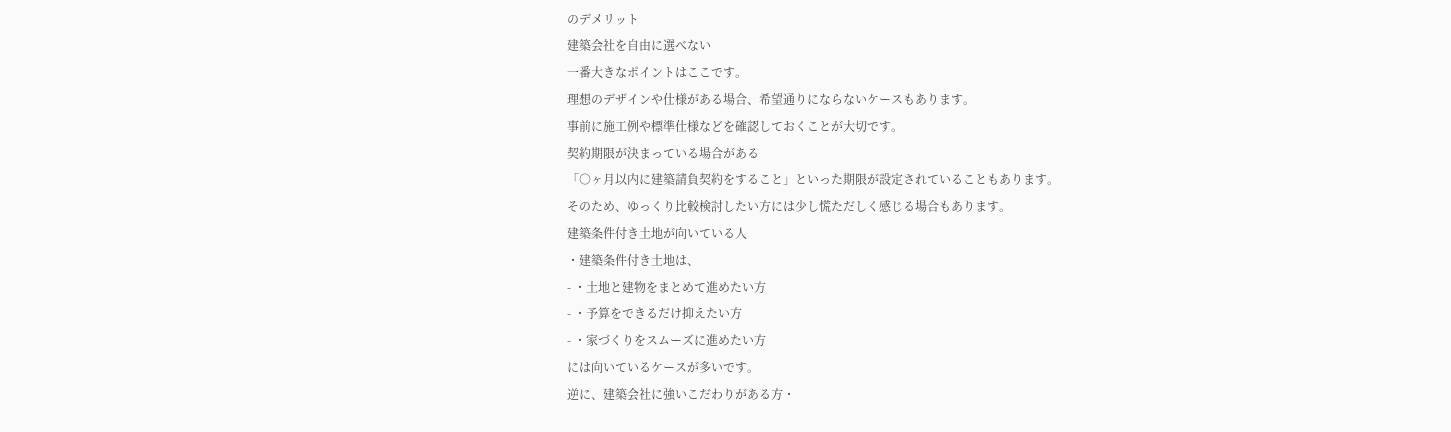のデメリット
建築会社を自由に選べない
一番大きなポイントはここです。
理想のデザインや仕様がある場合、希望通りにならないケースもあります。
事前に施工例や標準仕様などを確認しておくことが大切です。
契約期限が決まっている場合がある
「○ヶ月以内に建築請負契約をすること」といった期限が設定されていることもあります。
そのため、ゆっくり比較検討したい方には少し慌ただしく感じる場合もあります。
建築条件付き土地が向いている人
・建築条件付き土地は、
- ・土地と建物をまとめて進めたい方
- ・予算をできるだけ抑えたい方
- ・家づくりをスムーズに進めたい方
には向いているケースが多いです。
逆に、建築会社に強いこだわりがある方・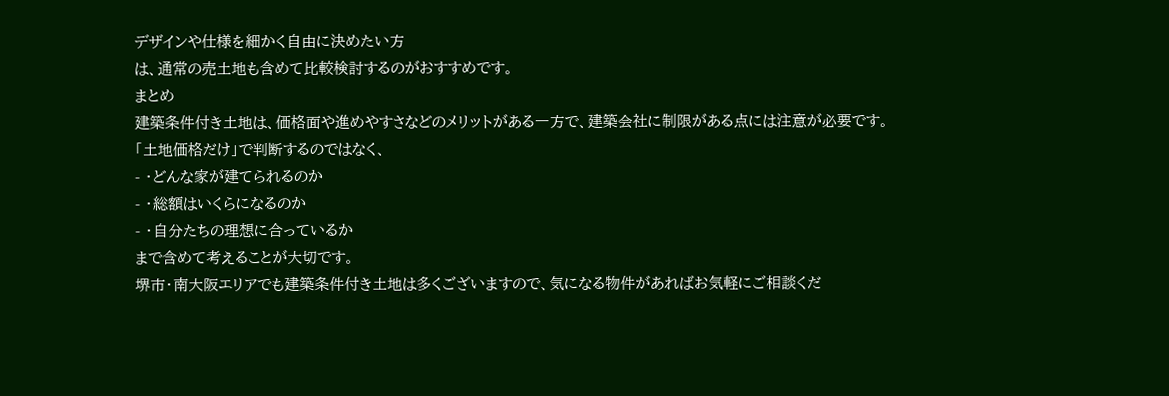デザインや仕様を細かく自由に決めたい方
は、通常の売土地も含めて比較検討するのがおすすめです。
まとめ
建築条件付き土地は、価格面や進めやすさなどのメリットがある一方で、建築会社に制限がある点には注意が必要です。
「土地価格だけ」で判断するのではなく、
- ・どんな家が建てられるのか
- ・総額はいくらになるのか
- ・自分たちの理想に合っているか
まで含めて考えることが大切です。
堺市・南大阪エリアでも建築条件付き土地は多くございますので、気になる物件があればお気軽にご相談くだ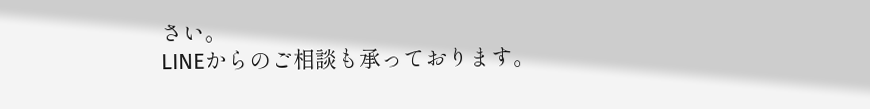さい。
LINEからのご相談も承っております。